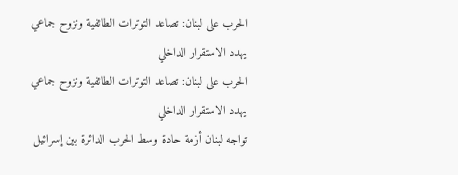الحرب على لبنان: تصاعد التوترات الطائفية ونزوح جماعي يهدد الاستقرار الداخلي
الحرب على لبنان: تصاعد التوترات الطائفية ونزوح جماعي يهدد الاستقرار الداخلي
تواجه لبنان أزمة حادة وسط الحرب الدائرة بين إسرائيل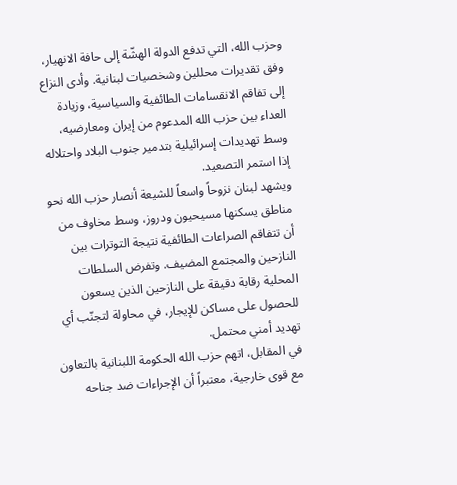وحزب الله، التي تدفع الدولة الهشّة إلى حافة الانهيار، وفق تقديرات محللين وشخصيات لبنانية. وأدى النزاع إلى تفاقم الانقسامات الطائفية والسياسية، وزيادة العداء بين حزب الله المدعوم من إيران ومعارضيه، وسط تهديدات إسرائيلية بتدمير جنوب البلاد واحتلاله إذا استمر التصعيد.
ويشهد لبنان نزوحاً واسعاً للشيعة أنصار حزب الله نحو مناطق يسكنها مسيحيون ودروز، وسط مخاوف من أن تتفاقم الصراعات الطائفية نتيجة التوترات بين النازحين والمجتمع المضيف. وتفرض السلطات المحلية رقابة دقيقة على النازحين الذين يسعون للحصول على مساكن للإيجار، في محاولة لتجنّب أي تهديد أمني محتمل.
في المقابل، اتهم حزب الله الحكومة اللبنانية بالتعاون مع قوى خارجية، معتبراً أن الإجراءات ضد جناحه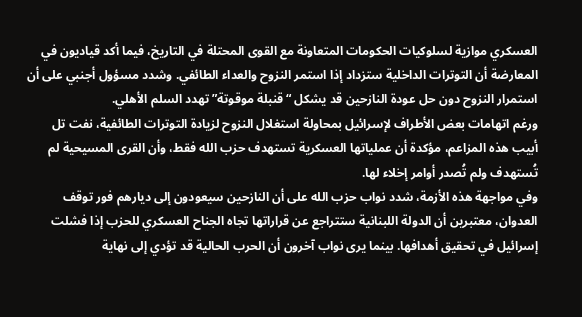العسكري موازية لسلوكيات الحكومات المتعاونة مع القوى المحتلة في التاريخ، فيما أكد قياديون في المعارضة أن التوترات الداخلية ستزداد إذا استمر النزوح والعداء الطائفي. وشدد مسؤول أجنبي على أن استمرار النزوح دون حل عودة النازحين قد يشكل “قنبلة موقوتة” تهدد السلم الأهلي.
ورغم اتهامات بعض الأطراف لإسرائيل بمحاولة استغلال النزوح لزيادة التوترات الطائفية، نفت تل أبيب هذه المزاعم، مؤكدة أن عملياتها العسكرية تستهدف حزب الله فقط، وأن القرى المسيحية لم تُستهدف ولم تُصدر أوامر إخلاء لها.
وفي مواجهة هذه الأزمة، شدد نواب حزب الله على أن النازحين سيعودون إلى ديارهم فور توقف العدوان، معتبرين أن الدولة اللبنانية ستتراجع عن قراراتها تجاه الجناح العسكري للحزب إذا فشلت إسرائيل في تحقيق أهدافها. بينما يرى نواب آخرون أن الحرب الحالية قد تؤدي إلى نهاية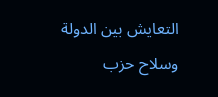التعايش بين الدولة وسلاح حزب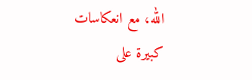الله، مع انعكاسات كبيرة على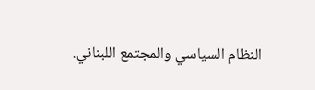النظام السياسي والمجتمع اللبناني.